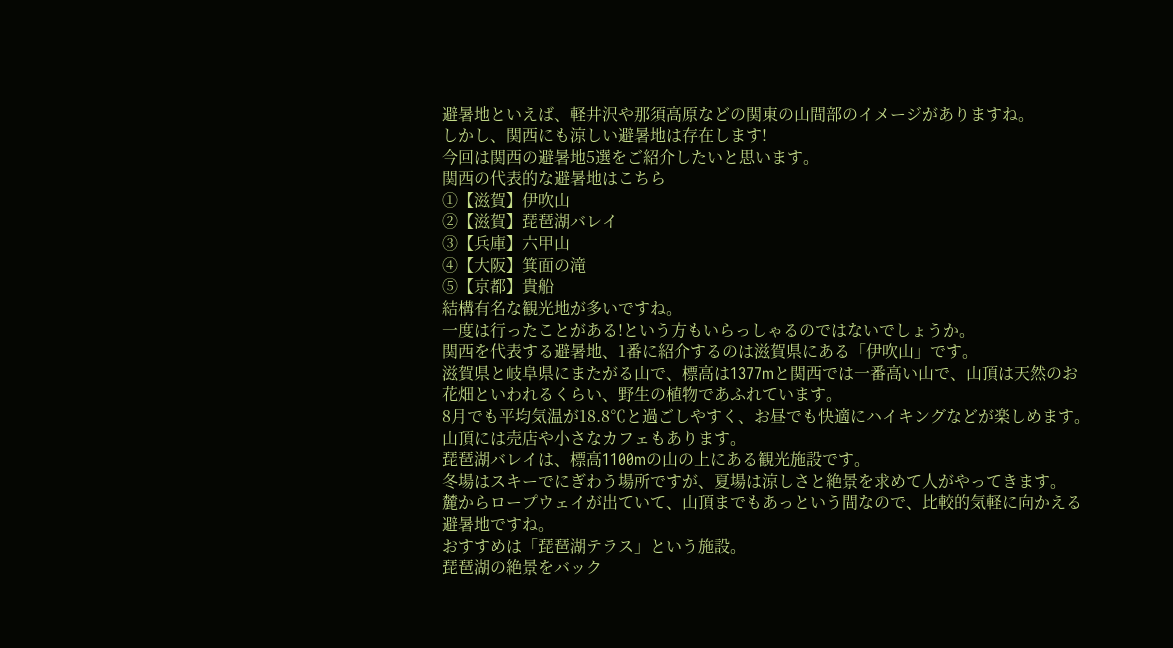避暑地といえば、軽井沢や那須高原などの関東の山間部のイメージがありますね。
しかし、関西にも涼しい避暑地は存在します!
今回は関西の避暑地5選をご紹介したいと思います。
関西の代表的な避暑地はこちら
①【滋賀】伊吹山
②【滋賀】琵琶湖バレイ
③【兵庫】六甲山
④【大阪】箕面の滝
⑤【京都】貴船
結構有名な観光地が多いですね。
一度は行ったことがある!という方もいらっしゃるのではないでしょうか。
関西を代表する避暑地、1番に紹介するのは滋賀県にある「伊吹山」です。
滋賀県と岐阜県にまたがる山で、標高は1377mと関西では一番高い山で、山頂は天然のお花畑といわれるくらい、野生の植物であふれています。
8月でも平均気温が18.8℃と過ごしやすく、お昼でも快適にハイキングなどが楽しめます。
山頂には売店や小さなカフェもあります。
琵琶湖バレイは、標高1100mの山の上にある観光施設です。
冬場はスキーでにぎわう場所ですが、夏場は涼しさと絶景を求めて人がやってきます。
麓からロープウェイが出ていて、山頂までもあっという間なので、比較的気軽に向かえる避暑地ですね。
おすすめは「琵琶湖テラス」という施設。
琵琶湖の絶景をバック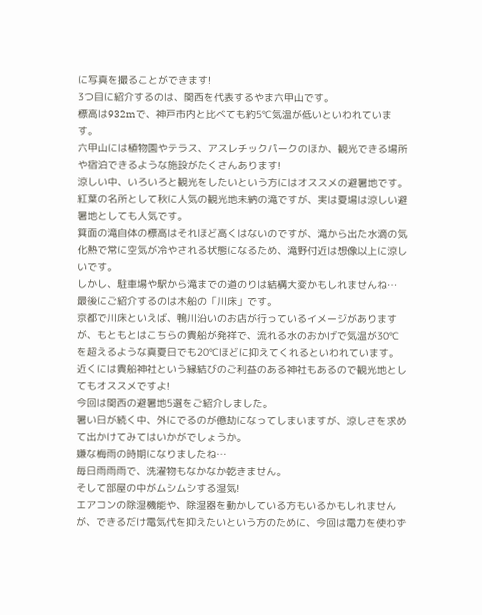に写真を撮ることができます!
3つ目に紹介するのは、関西を代表するやま六甲山です。
標高は932mで、神戸市内と比べても約5℃気温が低いといわれています。
六甲山には植物園やテラス、アスレチックパークのほか、観光できる場所や宿泊できるような施設がたくさんあります!
涼しい中、いろいろと観光をしたいという方にはオススメの避暑地です。
紅葉の名所として秋に人気の観光地未納の滝ですが、実は夏場は涼しい避暑地としても人気です。
箕面の滝自体の標高はそれほど高くはないのですが、滝から出た水滴の気化熱で常に空気が冷やされる状態になるため、滝野付近は想像以上に涼しいです。
しかし、駐車場や駅から滝までの道のりは結構大変かもしれませんね…
最後にご紹介するのは木船の「川床」です。
京都で川床といえば、鴨川沿いのお店が行っているイメージがありますが、もともとはこちらの貴船が発祥で、流れる水のおかげで気温が30℃を超えるような真夏日でも20℃ほどに抑えてくれるといわれています。
近くには貴船神社という縁結びのご利益のある神社もあるので観光地としてもオススメですよ!
今回は関西の避暑地5選をご紹介しました。
暑い日が続く中、外にでるのが億劫になってしまいますが、涼しさを求めて出かけてみてはいかがでしょうか。
嫌な梅雨の時期になりましたね…
毎日雨雨雨で、洗濯物もなかなか乾きません。
そして部屋の中がムシムシする湿気!
エアコンの除湿機能や、除湿器を動かしている方もいるかもしれませんが、できるだけ電気代を抑えたいという方のために、今回は電力を使わず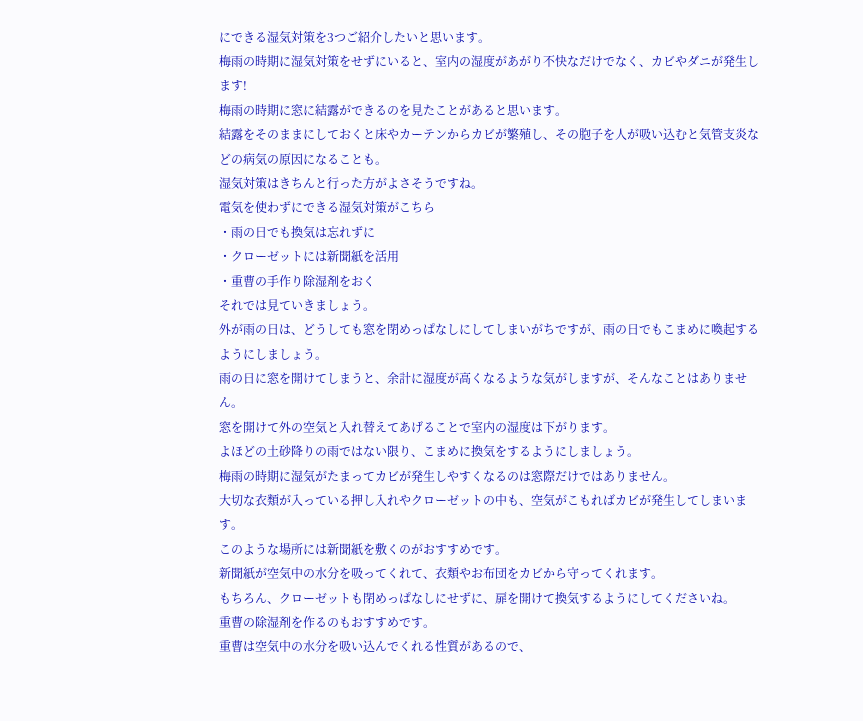にできる湿気対策を3つご紹介したいと思います。
梅雨の時期に湿気対策をせずにいると、室内の湿度があがり不快なだけでなく、カビやダニが発生します!
梅雨の時期に窓に結露ができるのを見たことがあると思います。
結露をそのままにしておくと床やカーテンからカビが繁殖し、その胞子を人が吸い込むと気管支炎などの病気の原因になることも。
湿気対策はきちんと行った方がよさそうですね。
電気を使わずにできる湿気対策がこちら
・雨の日でも換気は忘れずに
・クローゼットには新聞紙を活用
・重曹の手作り除湿剤をおく
それでは見ていきましょう。
外が雨の日は、どうしても窓を閉めっぱなしにしてしまいがちですが、雨の日でもこまめに喚起するようにしましょう。
雨の日に窓を開けてしまうと、余計に湿度が高くなるような気がしますが、そんなことはありません。
窓を開けて外の空気と入れ替えてあげることで室内の湿度は下がります。
よほどの土砂降りの雨ではない限り、こまめに換気をするようにしましょう。
梅雨の時期に湿気がたまってカビが発生しやすくなるのは窓際だけではありません。
大切な衣類が入っている押し入れやクローゼットの中も、空気がこもればカビが発生してしまいます。
このような場所には新聞紙を敷くのがおすすめです。
新聞紙が空気中の水分を吸ってくれて、衣類やお布団をカビから守ってくれます。
もちろん、クローゼットも閉めっぱなしにせずに、扉を開けて換気するようにしてくださいね。
重曹の除湿剤を作るのもおすすめです。
重曹は空気中の水分を吸い込んでくれる性質があるので、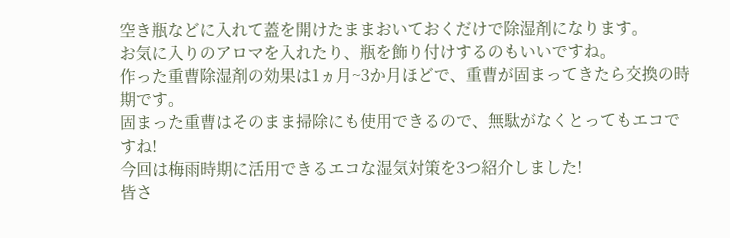空き瓶などに入れて蓋を開けたままおいておくだけで除湿剤になります。
お気に入りのアロマを入れたり、瓶を飾り付けするのもいいですね。
作った重曹除湿剤の効果は1ヵ月~3か月ほどで、重曹が固まってきたら交換の時期です。
固まった重曹はそのまま掃除にも使用できるので、無駄がなくとってもエコですね!
今回は梅雨時期に活用できるエコな湿気対策を3つ紹介しました!
皆さ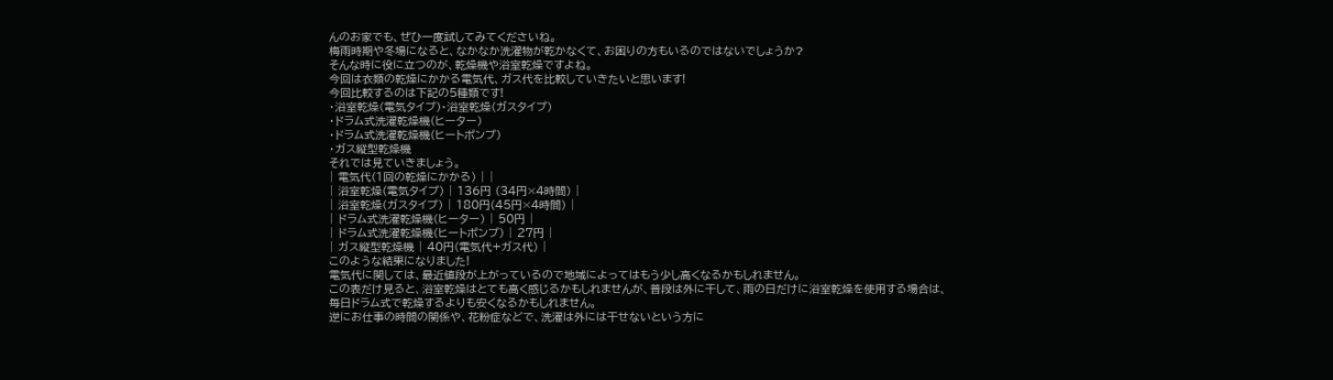んのお家でも、ぜひ一度試してみてくださいね。
梅雨時期や冬場になると、なかなか洗濯物が乾かなくて、お困りの方もいるのではないでしょうか?
そんな時に役に立つのが、乾燥機や浴室乾燥ですよね。
今回は衣類の乾燥にかかる電気代、ガス代を比較していきたいと思います!
今回比較するのは下記の5種類です!
・浴室乾燥(電気タイプ)・浴室乾燥(ガスタイプ)
・ドラム式洗濯乾燥機(ヒーター)
・ドラム式洗濯乾燥機(ヒートポンプ)
・ガス縦型乾燥機
それでは見ていきましょう。
| 電気代(1回の乾燥にかかる) | |
| 浴室乾燥(電気タイプ) | 136円 (34円×4時間) |
| 浴室乾燥(ガスタイプ) | 180円(45円×4時間) |
| ドラム式洗濯乾燥機(ヒーター) | 50円 |
| ドラム式洗濯乾燥機(ヒートポンプ) | 27円 |
| ガス縦型乾燥機 | 40円(電気代+ガス代) |
このような結果になりました!
電気代に関しては、最近値段が上がっているので地域によってはもう少し高くなるかもしれません。
この表だけ見ると、浴室乾燥はとても高く感じるかもしれませんが、普段は外に干して、雨の日だけに浴室乾燥を使用する場合は、
毎日ドラム式で乾燥するよりも安くなるかもしれません。
逆にお仕事の時間の関係や、花粉症などで、洗濯は外には干せないという方に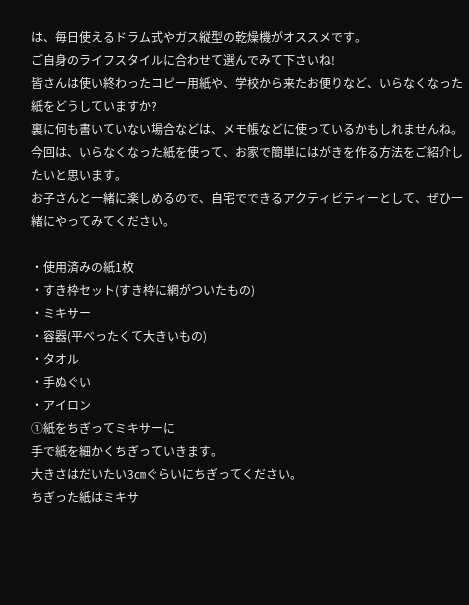は、毎日使えるドラム式やガス縦型の乾燥機がオススメです。
ご自身のライフスタイルに合わせて選んでみて下さいね!
皆さんは使い終わったコピー用紙や、学校から来たお便りなど、いらなくなった紙をどうしていますか?
裏に何も書いていない場合などは、メモ帳などに使っているかもしれませんね。
今回は、いらなくなった紙を使って、お家で簡単にはがきを作る方法をご紹介したいと思います。
お子さんと一緒に楽しめるので、自宅でできるアクティビティーとして、ぜひ一緒にやってみてください。

・使用済みの紙1枚
・すき枠セット(すき枠に網がついたもの)
・ミキサー
・容器(平べったくて大きいもの)
・タオル
・手ぬぐい
・アイロン
①紙をちぎってミキサーに
手で紙を細かくちぎっていきます。
大きさはだいたい3㎝ぐらいにちぎってください。
ちぎった紙はミキサ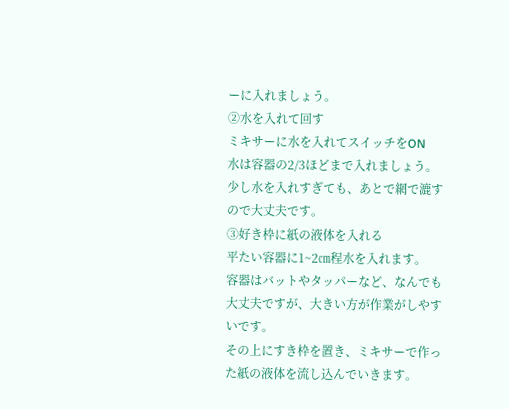ーに入れましょう。
②水を入れて回す
ミキサーに水を入れてスイッチをON
水は容器の2/3ほどまで入れましょう。
少し水を入れすぎても、あとで網で漉すので大丈夫です。
③好き枠に紙の液体を入れる
平たい容器に1~2㎝程水を入れます。
容器はバットやタッパーなど、なんでも大丈夫ですが、大きい方が作業がしやすいです。
その上にすき枠を置き、ミキサーで作った紙の液体を流し込んでいきます。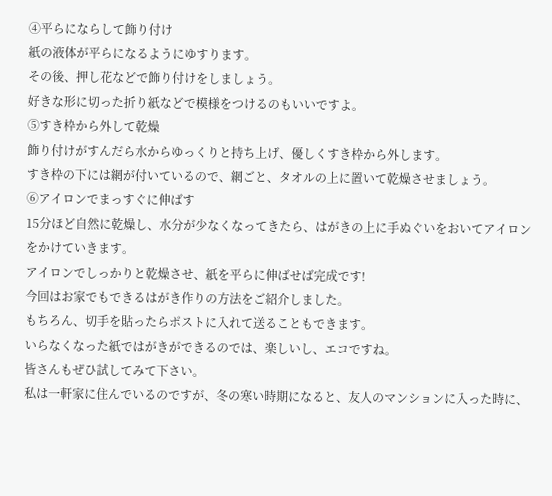④平らにならして飾り付け
紙の液体が平らになるようにゆすります。
その後、押し花などで飾り付けをしましょう。
好きな形に切った折り紙などで模様をつけるのもいいですよ。
⑤すき枠から外して乾燥
飾り付けがすんだら水からゆっくりと持ち上げ、優しくすき枠から外します。
すき枠の下には網が付いているので、網ごと、タオルの上に置いて乾燥させましょう。
⑥アイロンでまっすぐに伸ばす
15分ほど自然に乾燥し、水分が少なくなってきたら、はがきの上に手ぬぐいをおいてアイロンをかけていきます。
アイロンでしっかりと乾燥させ、紙を平らに伸ばせば完成です!
今回はお家でもできるはがき作りの方法をご紹介しました。
もちろん、切手を貼ったらポストに入れて送ることもできます。
いらなくなった紙ではがきができるのでは、楽しいし、エコですね。
皆さんもぜひ試してみて下さい。
私は一軒家に住んでいるのですが、冬の寒い時期になると、友人のマンションに入った時に、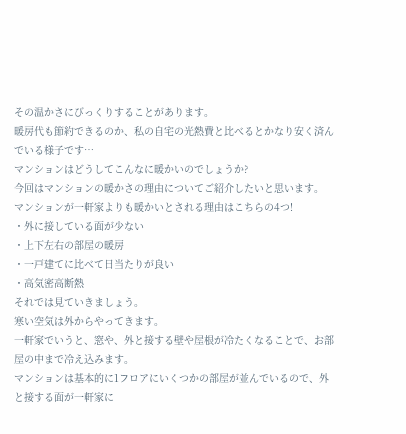その温かさにびっくりすることがあります。
暖房代も節約できるのか、私の自宅の光熱費と比べるとかなり安く済んでいる様子です…
マンションはどうしてこんなに暖かいのでしょうか?
今回はマンションの暖かさの理由についてご紹介したいと思います。
マンションが一軒家よりも暖かいとされる理由はこちらの4つ!
・外に接している面が少ない
・上下左右の部屋の暖房
・一戸建てに比べて日当たりが良い
・高気密高断熱
それでは見ていきましょう。
寒い空気は外からやってきます。
一軒家でいうと、窓や、外と接する壁や屋根が冷たくなることで、お部屋の中まで冷え込みます。
マンションは基本的に1フロアにいくつかの部屋が並んでいるので、外と接する面が一軒家に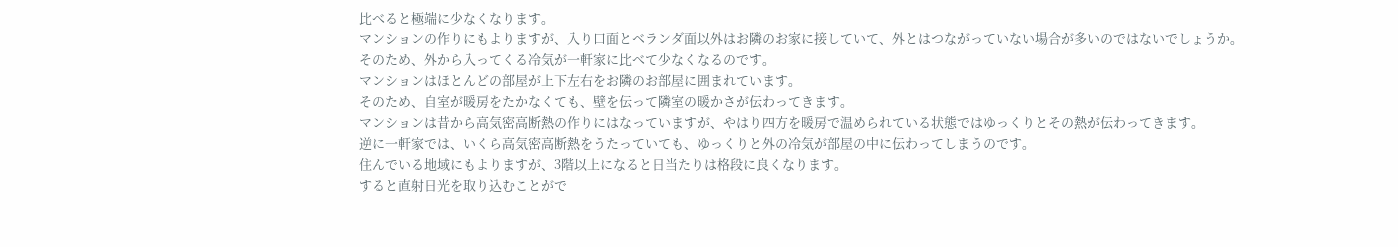比べると極端に少なくなります。
マンションの作りにもよりますが、入り口面とベランダ面以外はお隣のお家に接していて、外とはつながっていない場合が多いのではないでしょうか。
そのため、外から入ってくる冷気が一軒家に比べて少なくなるのです。
マンションはほとんどの部屋が上下左右をお隣のお部屋に囲まれています。
そのため、自室が暖房をたかなくても、壁を伝って隣室の暖かさが伝わってきます。
マンションは昔から高気密高断熱の作りにはなっていますが、やはり四方を暖房で温められている状態ではゆっくりとその熱が伝わってきます。
逆に一軒家では、いくら高気密高断熱をうたっていても、ゆっくりと外の冷気が部屋の中に伝わってしまうのです。
住んでいる地域にもよりますが、3階以上になると日当たりは格段に良くなります。
すると直射日光を取り込むことがで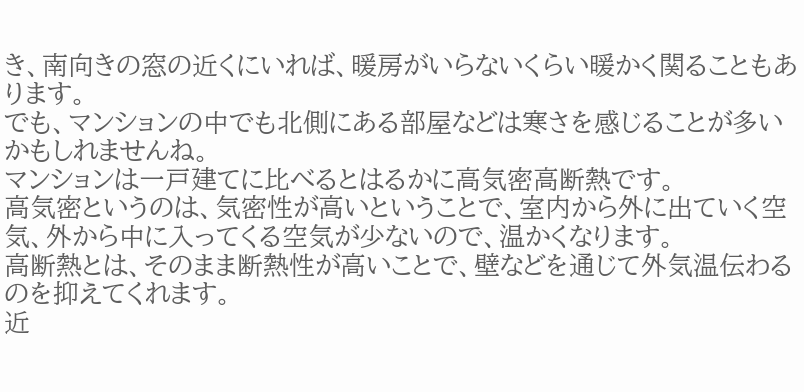き、南向きの窓の近くにいれば、暖房がいらないくらい暖かく関ることもあります。
でも、マンションの中でも北側にある部屋などは寒さを感じることが多いかもしれませんね。
マンションは一戸建てに比べるとはるかに高気密高断熱です。
高気密というのは、気密性が高いということで、室内から外に出ていく空気、外から中に入ってくる空気が少ないので、温かくなります。
高断熱とは、そのまま断熱性が高いことで、壁などを通じて外気温伝わるのを抑えてくれます。
近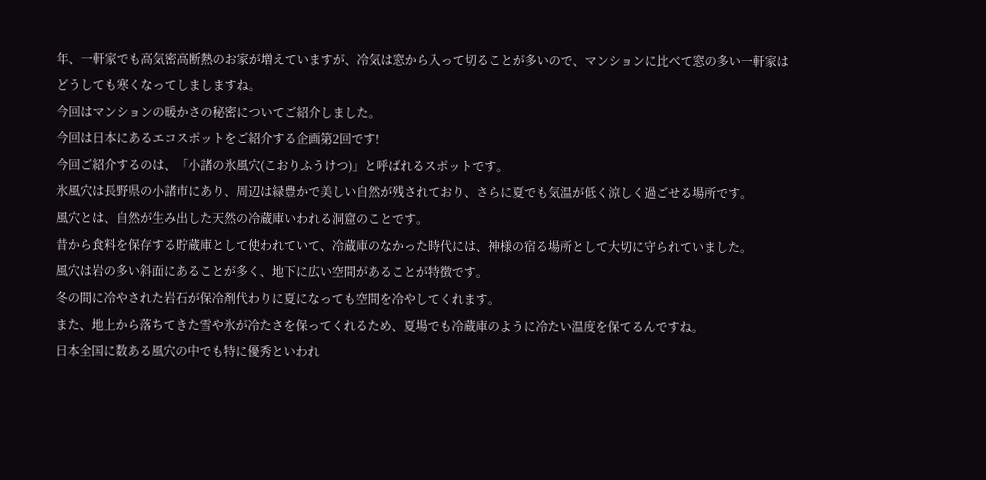年、一軒家でも高気密高断熱のお家が増えていますが、冷気は窓から入って切ることが多いので、マンションに比べて窓の多い一軒家はどうしても寒くなってしましますね。
今回はマンションの暖かさの秘密についてご紹介しました。
今回は日本にあるエコスポットをご紹介する企画第2回です!
今回ご紹介するのは、「小諸の氷風穴(こおりふうけつ)」と呼ばれるスポットです。
氷風穴は長野県の小諸市にあり、周辺は緑豊かで美しい自然が残されており、さらに夏でも気温が低く涼しく過ごせる場所です。
風穴とは、自然が生み出した天然の冷蔵庫いわれる洞窟のことです。
昔から食料を保存する貯蔵庫として使われていて、冷蔵庫のなかった時代には、神様の宿る場所として大切に守られていました。
風穴は岩の多い斜面にあることが多く、地下に広い空間があることが特徴です。
冬の間に冷やされた岩石が保冷剤代わりに夏になっても空間を冷やしてくれます。
また、地上から落ちてきた雪や氷が冷たさを保ってくれるため、夏場でも冷蔵庫のように冷たい温度を保てるんですね。
日本全国に数ある風穴の中でも特に優秀といわれ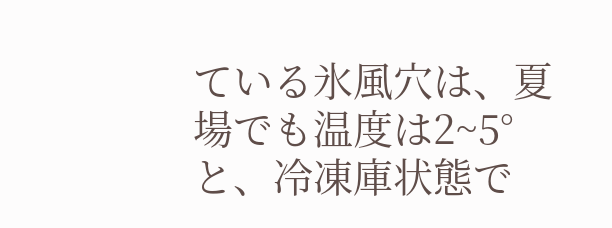ている氷風穴は、夏場でも温度は2~5°と、冷凍庫状態で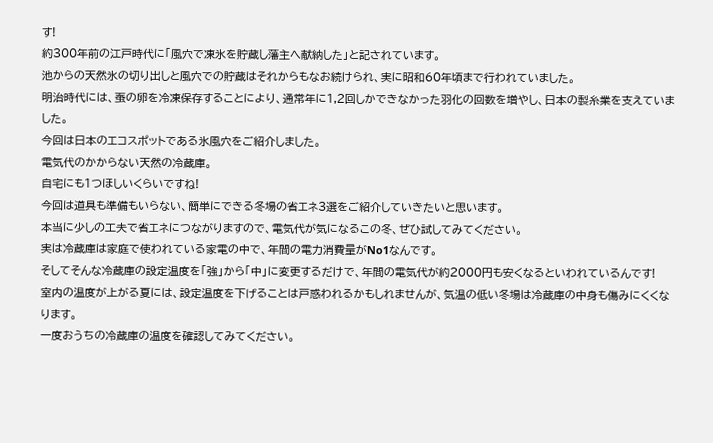す!
約300年前の江戸時代に「風穴で凍氷を貯蔵し藩主へ献納した」と記されています。
池からの天然氷の切り出しと風穴での貯蔵はそれからもなお続けられ、実に昭和60年頃まで行われていました。
明治時代には、蚕の卵を冷凍保存することにより、通常年に1,2回しかできなかった羽化の回数を増やし、日本の製糸業を支えていました。
今回は日本のエコスポットである氷風穴をご紹介しました。
電気代のかからない天然の冷蔵庫。
自宅にも1つほしいくらいですね!
今回は道具も準備もいらない、簡単にできる冬場の省エネ3選をご紹介していきたいと思います。
本当に少しの工夫で省エネにつながりますので、電気代が気になるこの冬、ぜひ試してみてください。
実は冷蔵庫は家庭で使われている家電の中で、年間の電力消費量がNo1なんです。
そしてそんな冷蔵庫の設定温度を「強」から「中」に変更するだけで、年間の電気代が約2000円も安くなるといわれているんです!
室内の温度が上がる夏には、設定温度を下げることは戸惑われるかもしれませんが、気温の低い冬場は冷蔵庫の中身も傷みにくくなります。
一度おうちの冷蔵庫の温度を確認してみてください。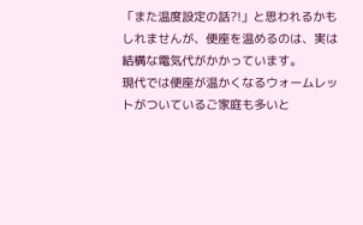「また温度設定の話?!」と思われるかもしれませんが、便座を温めるのは、実は結構な電気代がかかっています。
現代では便座が温かくなるウォームレットがついているご家庭も多いと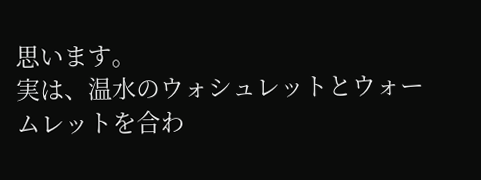思います。
実は、温水のウォシュレットとウォームレットを合わ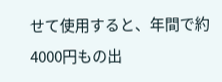せて使用すると、年間で約4000円もの出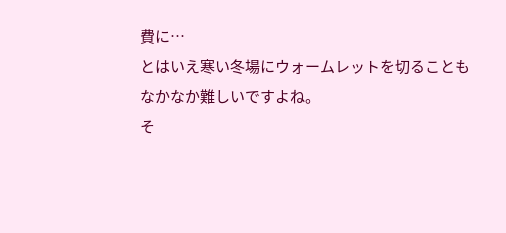費に…
とはいえ寒い冬場にウォームレットを切ることもなかなか難しいですよね。
そ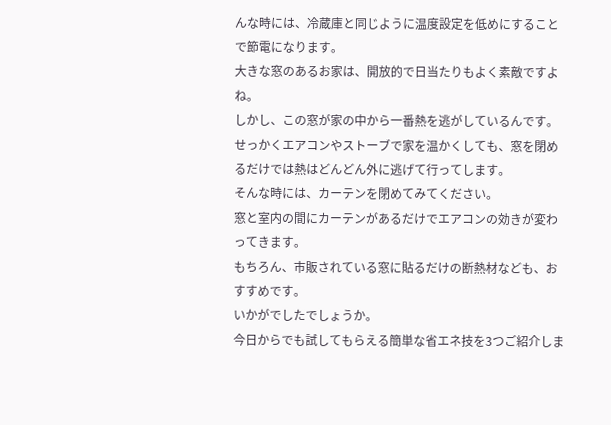んな時には、冷蔵庫と同じように温度設定を低めにすることで節電になります。
大きな窓のあるお家は、開放的で日当たりもよく素敵ですよね。
しかし、この窓が家の中から一番熱を逃がしているんです。
せっかくエアコンやストーブで家を温かくしても、窓を閉めるだけでは熱はどんどん外に逃げて行ってします。
そんな時には、カーテンを閉めてみてください。
窓と室内の間にカーテンがあるだけでエアコンの効きが変わってきます。
もちろん、市販されている窓に貼るだけの断熱材なども、おすすめです。
いかがでしたでしょうか。
今日からでも試してもらえる簡単な省エネ技を3つご紹介しま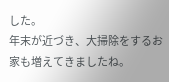した。
年末が近づき、大掃除をするお家も増えてきましたね。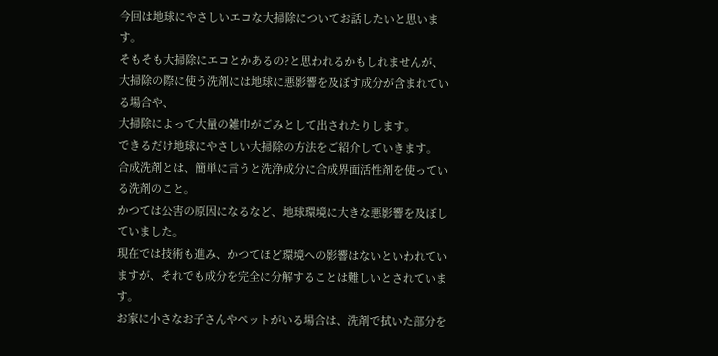今回は地球にやさしいエコな大掃除についてお話したいと思います。
そもそも大掃除にエコとかあるの?と思われるかもしれませんが、
大掃除の際に使う洗剤には地球に悪影響を及ぼす成分が含まれている場合や、
大掃除によって大量の雑巾がごみとして出されたりします。
できるだけ地球にやさしい大掃除の方法をご紹介していきます。
合成洗剤とは、簡単に言うと洗浄成分に合成界面活性剤を使っている洗剤のこと。
かつては公害の原因になるなど、地球環境に大きな悪影響を及ぼしていました。
現在では技術も進み、かつてほど環境への影響はないといわれていますが、それでも成分を完全に分解することは難しいとされています。
お家に小さなお子さんやペットがいる場合は、洗剤で拭いた部分を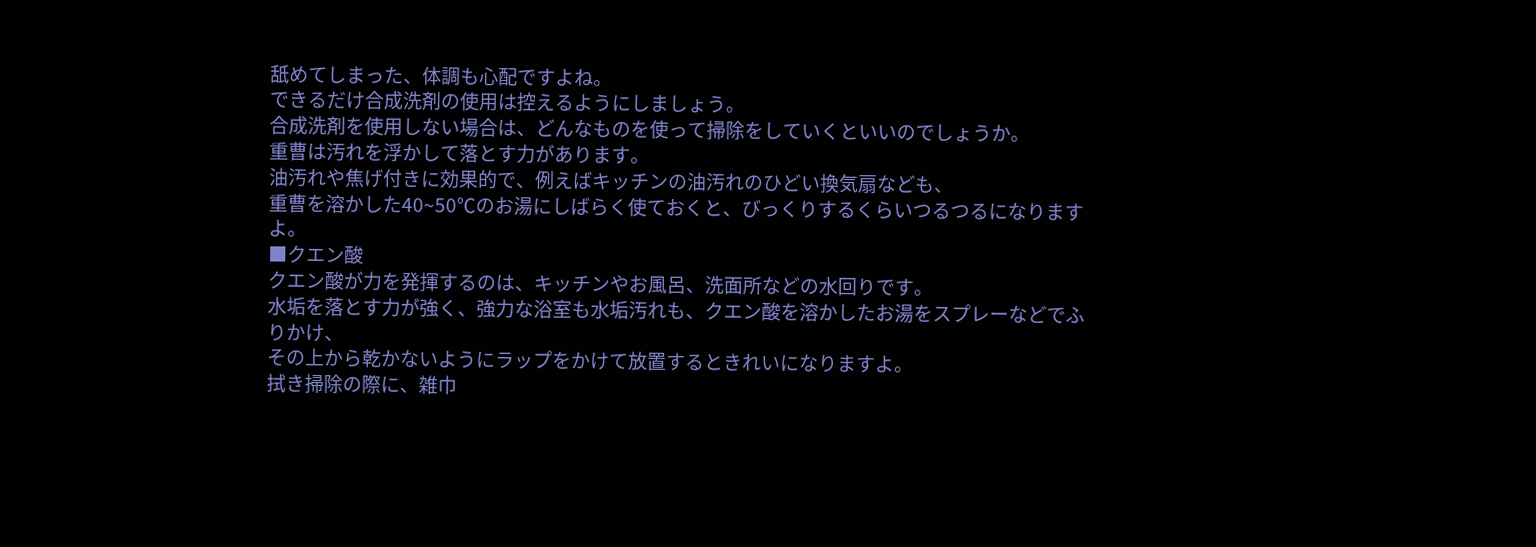舐めてしまった、体調も心配ですよね。
できるだけ合成洗剤の使用は控えるようにしましょう。
合成洗剤を使用しない場合は、どんなものを使って掃除をしていくといいのでしょうか。
重曹は汚れを浮かして落とす力があります。
油汚れや焦げ付きに効果的で、例えばキッチンの油汚れのひどい換気扇なども、
重曹を溶かした40~50℃のお湯にしばらく使ておくと、びっくりするくらいつるつるになりますよ。
■クエン酸
クエン酸が力を発揮するのは、キッチンやお風呂、洗面所などの水回りです。
水垢を落とす力が強く、強力な浴室も水垢汚れも、クエン酸を溶かしたお湯をスプレーなどでふりかけ、
その上から乾かないようにラップをかけて放置するときれいになりますよ。
拭き掃除の際に、雑巾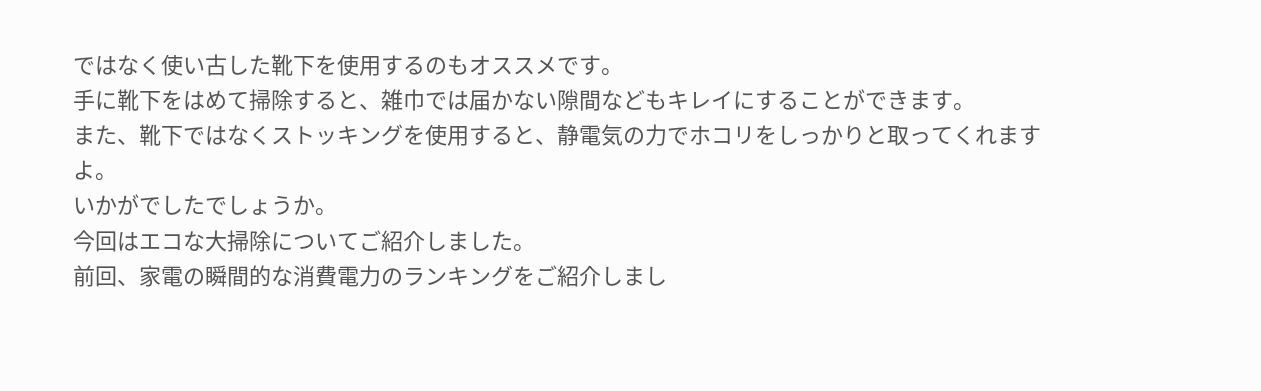ではなく使い古した靴下を使用するのもオススメです。
手に靴下をはめて掃除すると、雑巾では届かない隙間などもキレイにすることができます。
また、靴下ではなくストッキングを使用すると、静電気の力でホコリをしっかりと取ってくれますよ。
いかがでしたでしょうか。
今回はエコな大掃除についてご紹介しました。
前回、家電の瞬間的な消費電力のランキングをご紹介しまし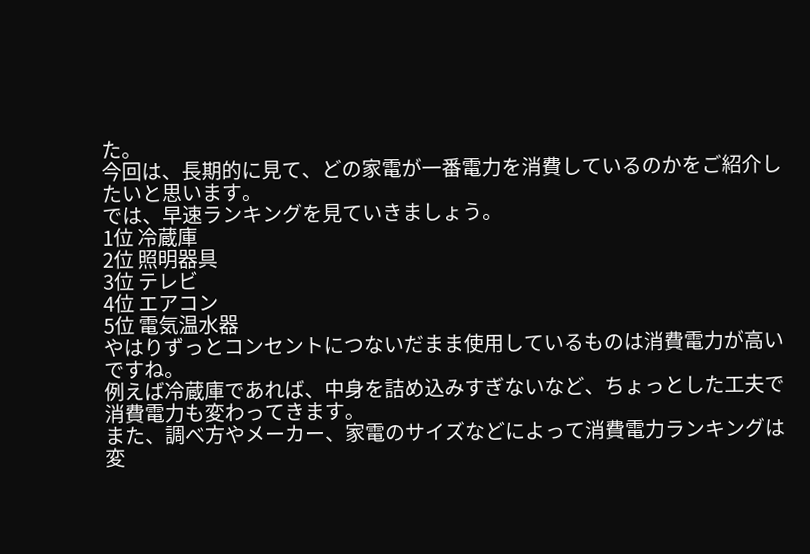た。
今回は、長期的に見て、どの家電が一番電力を消費しているのかをご紹介したいと思います。
では、早速ランキングを見ていきましょう。
1位 冷蔵庫
2位 照明器具
3位 テレビ
4位 エアコン
5位 電気温水器
やはりずっとコンセントにつないだまま使用しているものは消費電力が高いですね。
例えば冷蔵庫であれば、中身を詰め込みすぎないなど、ちょっとした工夫で消費電力も変わってきます。
また、調べ方やメーカー、家電のサイズなどによって消費電力ランキングは変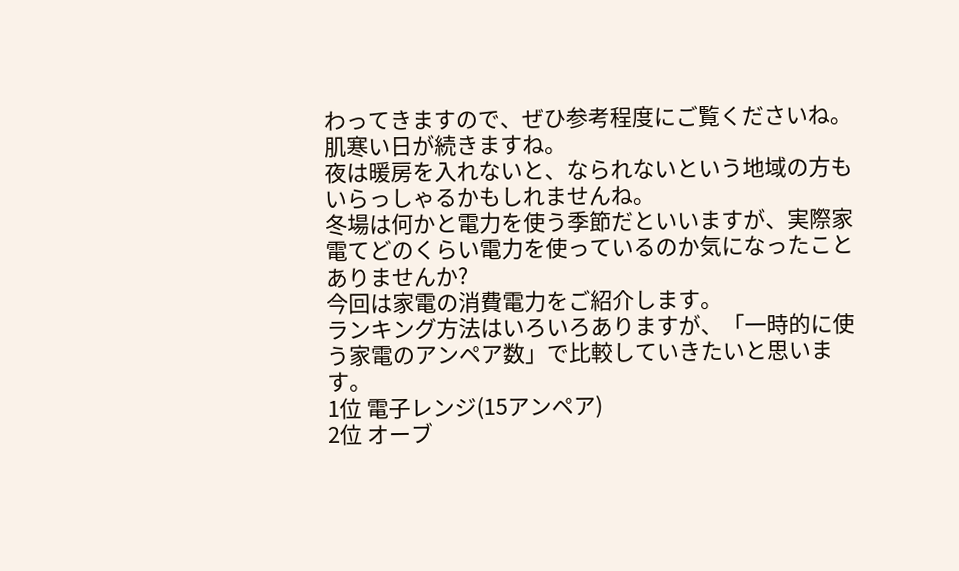わってきますので、ぜひ参考程度にご覧くださいね。
肌寒い日が続きますね。
夜は暖房を入れないと、なられないという地域の方もいらっしゃるかもしれませんね。
冬場は何かと電力を使う季節だといいますが、実際家電てどのくらい電力を使っているのか気になったことありませんか?
今回は家電の消費電力をご紹介します。
ランキング方法はいろいろありますが、「一時的に使う家電のアンペア数」で比較していきたいと思います。
1位 電子レンジ(15アンペア)
2位 オーブ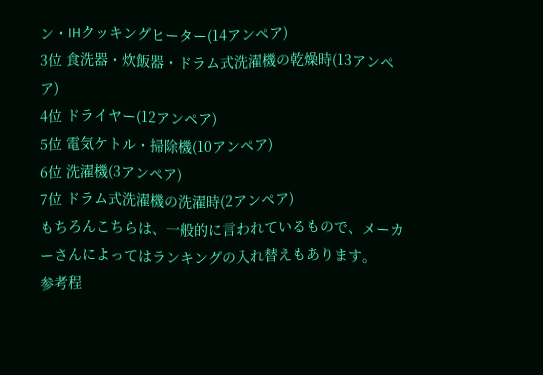ン・IHクッキングヒーター(14アンペア)
3位 食洗器・炊飯器・ドラム式洗濯機の乾燥時(13アンペア)
4位 ドライヤー(12アンペア)
5位 電気ケトル・掃除機(10アンペア)
6位 洗濯機(3アンペア)
7位 ドラム式洗濯機の洗濯時(2アンペア)
もちろんこちらは、一般的に言われているもので、メーカーさんによってはランキングの入れ替えもあります。
参考程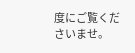度にご覧くださいませ。